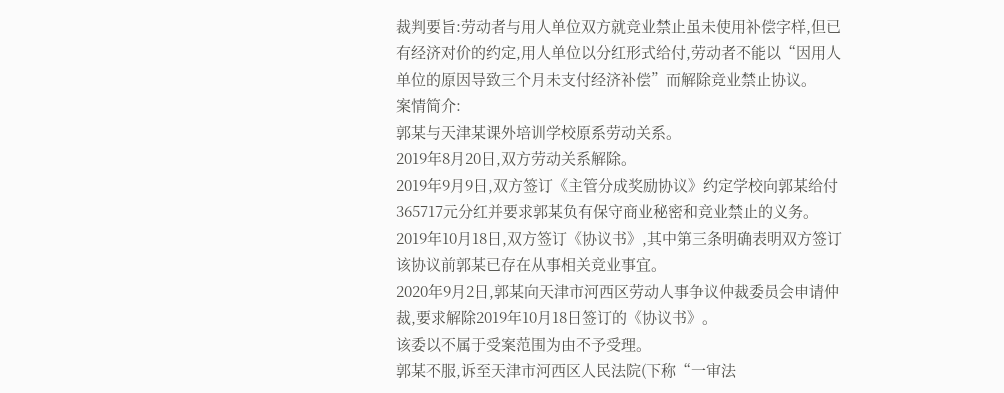裁判要旨:劳动者与用人单位双方就竞业禁止虽未使用补偿字样,但已有经济对价的约定,用人单位以分红形式给付,劳动者不能以“因用人单位的原因导致三个月未支付经济补偿”而解除竞业禁止协议。
案情简介:
郭某与天津某课外培训学校原系劳动关系。
2019年8月20日,双方劳动关系解除。
2019年9月9日,双方签订《主管分成奖励协议》约定学校向郭某给付365717元分红并要求郭某负有保守商业秘密和竞业禁止的义务。
2019年10月18日,双方签订《协议书》,其中第三条明确表明双方签订该协议前郭某已存在从事相关竞业事宜。
2020年9月2日,郭某向天津市河西区劳动人事争议仲裁委员会申请仲裁,要求解除2019年10月18日签订的《协议书》。
该委以不属于受案范围为由不予受理。
郭某不服,诉至天津市河西区人民法院(下称“一审法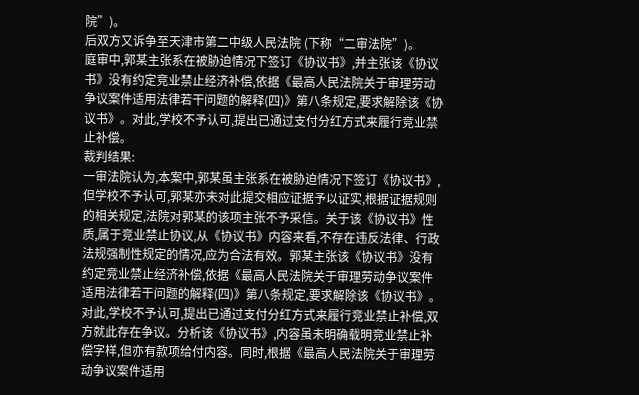院”)。
后双方又诉争至天津市第二中级人民法院 (下称“二审法院”)。
庭审中,郭某主张系在被胁迫情况下签订《协议书》,并主张该《协议书》没有约定竞业禁止经济补偿,依据《最高人民法院关于审理劳动争议案件适用法律若干问题的解释(四)》第八条规定,要求解除该《协议书》。对此,学校不予认可,提出已通过支付分红方式来履行竞业禁止补偿。
裁判结果:
一审法院认为,本案中,郭某虽主张系在被胁迫情况下签订《协议书》,但学校不予认可,郭某亦未对此提交相应证据予以证实,根据证据规则的相关规定,法院对郭某的该项主张不予采信。关于该《协议书》性质,属于竞业禁止协议,从《协议书》内容来看,不存在违反法律、行政法规强制性规定的情况,应为合法有效。郭某主张该《协议书》没有约定竞业禁止经济补偿,依据《最高人民法院关于审理劳动争议案件适用法律若干问题的解释(四)》第八条规定,要求解除该《协议书》。对此,学校不予认可,提出已通过支付分红方式来履行竞业禁止补偿,双方就此存在争议。分析该《协议书》,内容虽未明确载明竞业禁止补偿字样,但亦有款项给付内容。同时,根据《最高人民法院关于审理劳动争议案件适用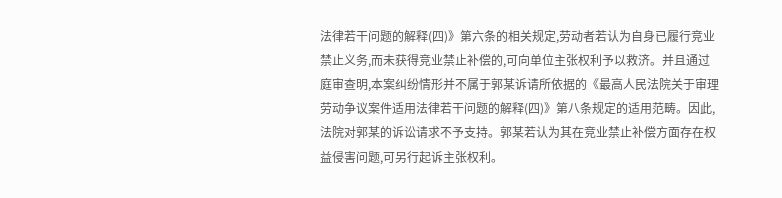法律若干问题的解释(四)》第六条的相关规定,劳动者若认为自身已履行竞业禁止义务,而未获得竞业禁止补偿的,可向单位主张权利予以救济。并且通过庭审查明,本案纠纷情形并不属于郭某诉请所依据的《最高人民法院关于审理劳动争议案件适用法律若干问题的解释(四)》第八条规定的适用范畴。因此,法院对郭某的诉讼请求不予支持。郭某若认为其在竞业禁止补偿方面存在权益侵害问题,可另行起诉主张权利。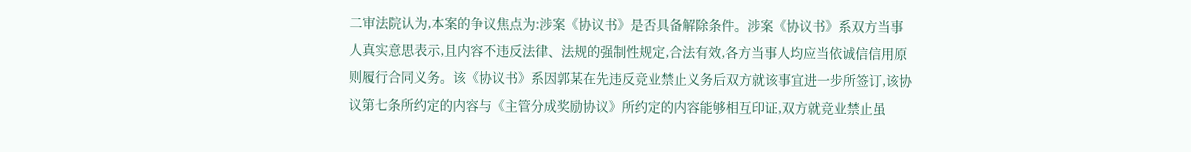二审法院认为,本案的争议焦点为:涉案《协议书》是否具备解除条件。涉案《协议书》系双方当事人真实意思表示,且内容不违反法律、法规的强制性规定,合法有效,各方当事人均应当依诚信信用原则履行合同义务。该《协议书》系因郭某在先违反竞业禁止义务后双方就该事宜进一步所签订,该协议第七条所约定的内容与《主管分成奖励协议》所约定的内容能够相互印证,双方就竞业禁止虽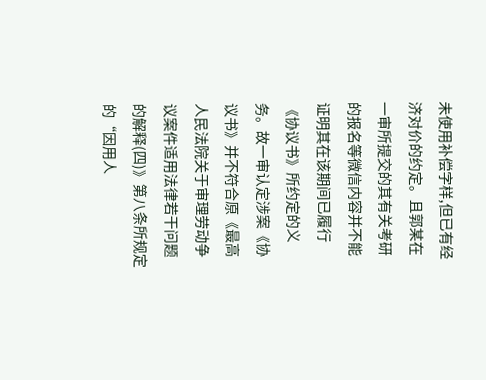未使用补偿字样,但已有经济对价的约定。且郭某在一审所提交的其有关考研的报名等微信内容并不能证明其在该期间已履行《协议书》所约定的义务。故一审认定涉案《协议书》并不符合原《最高人民法院关于审理劳动争议案件适用法律若干问题的解释(四)》第八条所规定的“因用人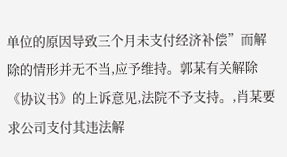单位的原因导致三个月未支付经济补偿”而解除的情形并无不当,应予维持。郭某有关解除《协议书》的上诉意见,法院不予支持。,肖某要求公司支付其违法解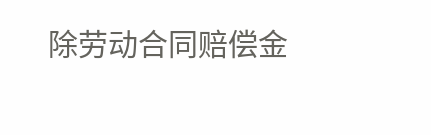除劳动合同赔偿金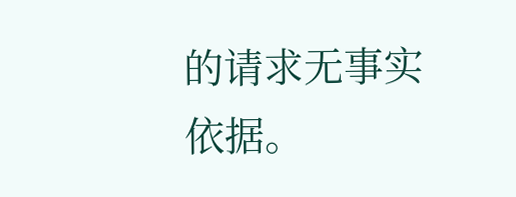的请求无事实依据。